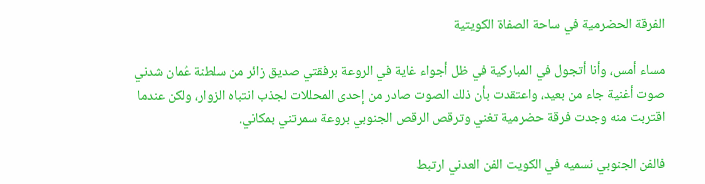الفرقة الحضرمية في ساحة الصفاة الكويتية

مساء أمس، وأنا أتجول في المباركية في ظل أجواء غاية في الروعة برفقتي صديق زائر من سلطنة عُمان شدني صوت أغنية جاء من بعيد، واعتقدت بأن ذلك الصوت صادر من إحدى المحللات لجذب انتباه الزوار، ولكن عندما اقتربت منه وجدت فرقة حضرمية تغني وترقص الرقص الجنوبي بروعة سمرتني بمكاني.

فالفن الجنوبي نسميه في الكويت الفن العدني ارتبط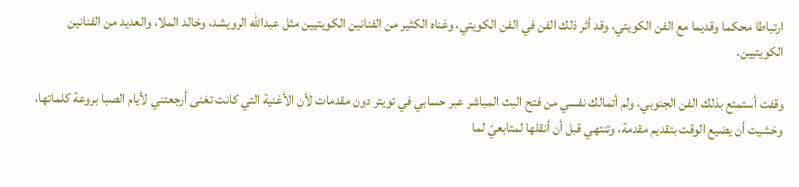ارتباطا محكما وقديما مع الفن الكويتي، وقد أثر ذلك الفن في الفن الكويتي، وغناه الكثير من الفنانين الكويتيين مثل عبدالله الرويشد، وخالد الملا، والعديد من الفنانين الكويتيين.

وقفت أستمتع بذلك الفن الجنوبي، ولم أتمالك نفسي من فتح البث المباشر عبر حسابي في تويتر دون مقدمات لأن الأغنية التي كانت تغنى أرجعتني لأيام الصبا بروعة كلماتها، وخشيت أن يضيع الوقت بتقديم مقدمة، وتنتهي قبل أن أنقلها لمتابعيّ لما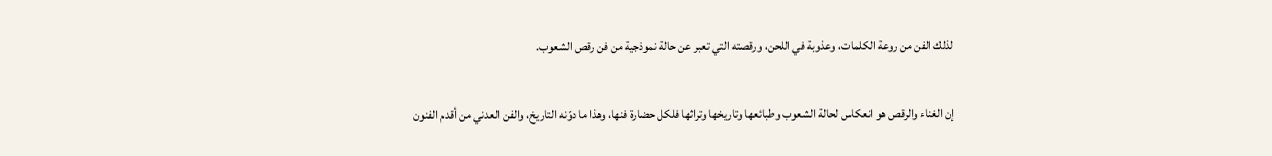لذلك الفن من روعة الكلمات، وعذوبة في اللحن، ورقصته التي تعبر عن حالة نموذجية من فن رقص الشعوب.

إن الغناء والرقص هو انعكاس لحالة الشعوب وطبائعها وتاريخها وتراثها فلكل حضارة فنها، وهذا ما دوّنه التاريخ، والفن العدني من أقدم الفنون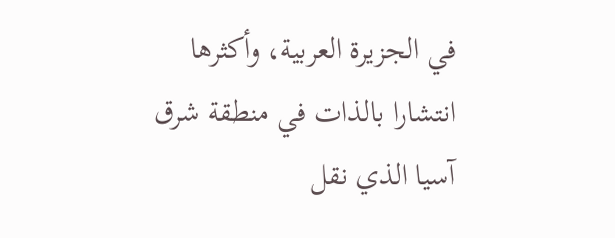في الجزيرة العربية، وأكثرها انتشارا بالذات في منطقة شرق آسيا الذي نقل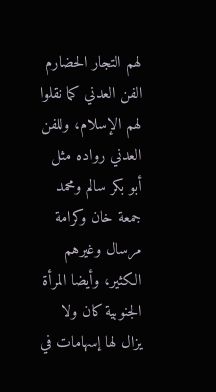لهم التجار الحضارم الفن العدني كما نقلوا لهم الإسلام، وللفن العدني رواده مثل أبو بكر سالم ومحمد جمعة خان وكرامة مرسال وغيرهم الكثير، وأيضا المرأة الجنوبية كان ولا يزال لها إسهامات في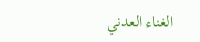الغناء العدني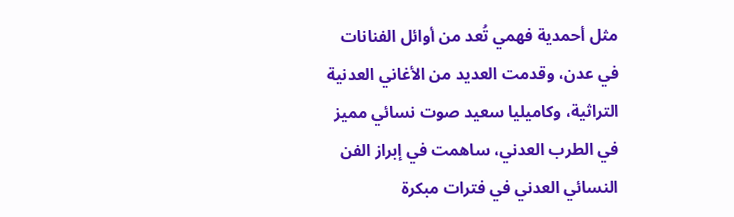مثل أحمدية فهمي تُعد من أوائل الفنانات في عدن، وقدمت العديد من الأغاني العدنية التراثية، وكاميليا سعيد صوت نسائي مميز في الطرب العدني، ساهمت في إبراز الفن النسائي العدني في فترات مبكرة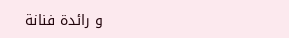و رائدة فنانة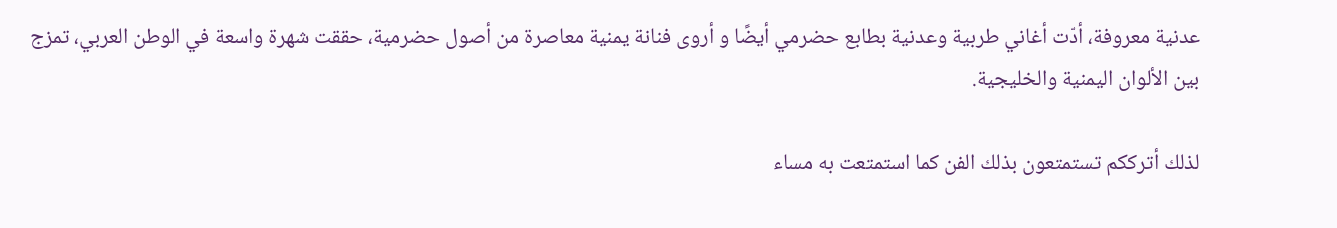عدنية معروفة، أدّت أغاني طربية وعدنية بطابع حضرمي أيضًا و أروى فنانة يمنية معاصرة من أصول حضرمية، حققت شهرة واسعة في الوطن العربي، تمزج بين الألوان اليمنية والخليجية.

لذلك أترككم تستمتعون بذلك الفن كما استمتعت به مساء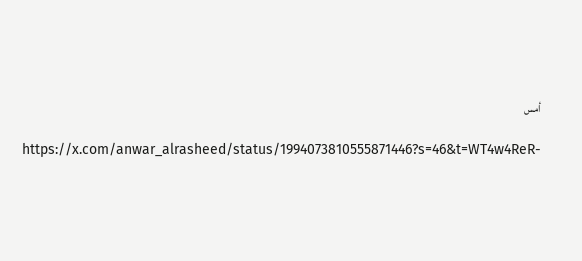أمس

https://x.com/anwar_alrasheed/status/1994073810555871446?s=46&t=WT4w4ReR-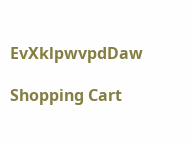EvXklpwvpdDaw

Shopping Cart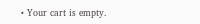• Your cart is empty.